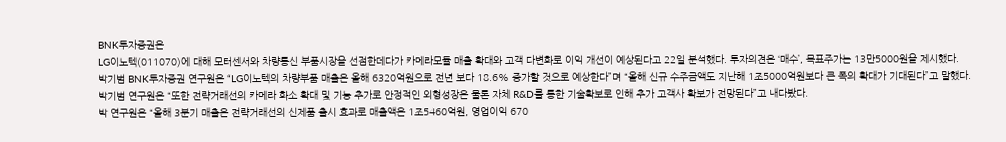BNK투자증권은
LG이노텍(011070)에 대해 모터센서와 차량통신 부품시장을 선점한데다가 카메라모듈 매출 확대와 고객 다변화로 이익 개선이 예상된다고 22일 분석했다. 투자의견은 ‘매수’, 목표주가는 13만5000원을 제시했다.
박기범 BNK투자증권 연구원은 “LG이노텍의 차량부품 매출은 올해 6320억원으로 전년 보다 18.6% 증가할 것으로 예상한다”며 “올해 신규 수주금액도 지난해 1조5000억원보다 큰 폭의 확대가 기대된다”고 말했다.
박기범 연구원은 “또한 전략거래선의 카메라 화소 확대 및 기능 추가로 안정적인 외형성장은 물론 자체 R&D를 통한 기술확보로 인해 추가 고객사 확보가 전망된다”고 내다봤다.
박 연구원은 “올해 3분기 매출은 전략거래선의 신제품 출시 효과로 매출액은 1조5460억원, 영업이익 670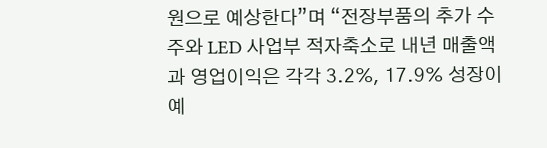원으로 예상한다”며 “전장부품의 추가 수주와 LED 사업부 적자축소로 내년 매출액과 영업이익은 각각 3.2%, 17.9% 성장이 예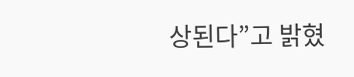상된다”고 밝혔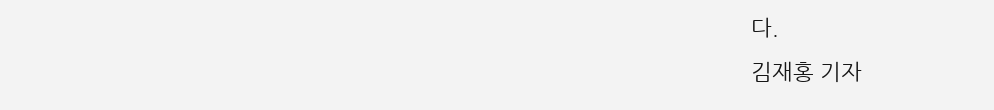다.
김재홍 기자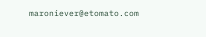maroniever@etomato.com